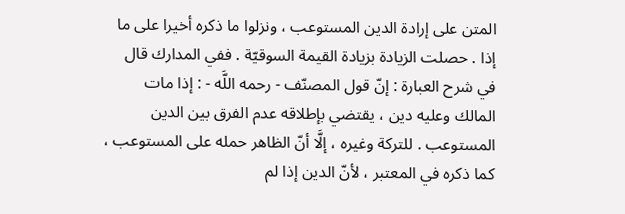المتن على إرادة الدين المستوعب ، ونزلوا ما ذكره أخيرا على ما إذا . حصلت الزيادة بزيادة القيمة السوقيّة . ففي المدارك قال في شرح العبارة : إنّ قول المصنّف - رحمه اللَّه - : إذا مات المالك وعليه دين ، يقتضي بإطلاقه عدم الفرق بين الدين المستوعب . للتركة وغيره ، إلَّا أنّ الظاهر حمله على المستوعب ، كما ذكره في المعتبر ، لأنّ الدين إذا لم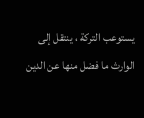يستوعب التركة ، ينتقل إلى الوارث ما فضل منها عن الدين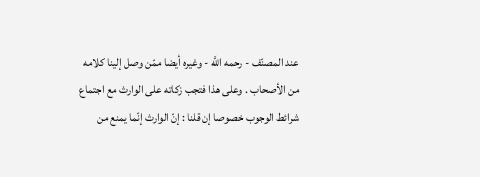عند المصنّف - رحمه اللَّه - وغيره أيضا ممّن وصل إلينا كلامه من الأصحاب . وعلى هذا فتجب زكاته على الوارث مع اجتماع شرائط الوجوب خصوصا إن قلنا : إنّ الوارث إنّما يمنع من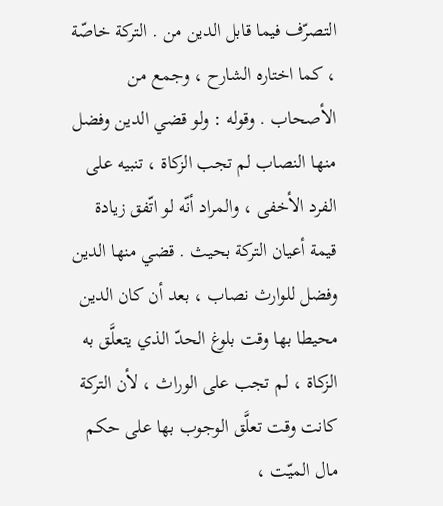التصرّف فيما قابل الدين من . التركة خاصّة ، كما اختاره الشارح ، وجمع من الأصحاب . وقوله : ولو قضي الدين وفضل منها النصاب لم تجب الزكاة ، تنبيه على الفرد الأخفى ، والمراد أنّه لو اتّفق زيادة قيمة أعيان التركة بحيث . قضي منها الدين وفضل للوارث نصاب ، بعد أن كان الدين محيطا بها وقت بلوغ الحدّ الذي يتعلَّق به الزكاة ، لم تجب على الوراث ، لأن التركة كانت وقت تعلَّق الوجوب بها على حكم مال الميّت ،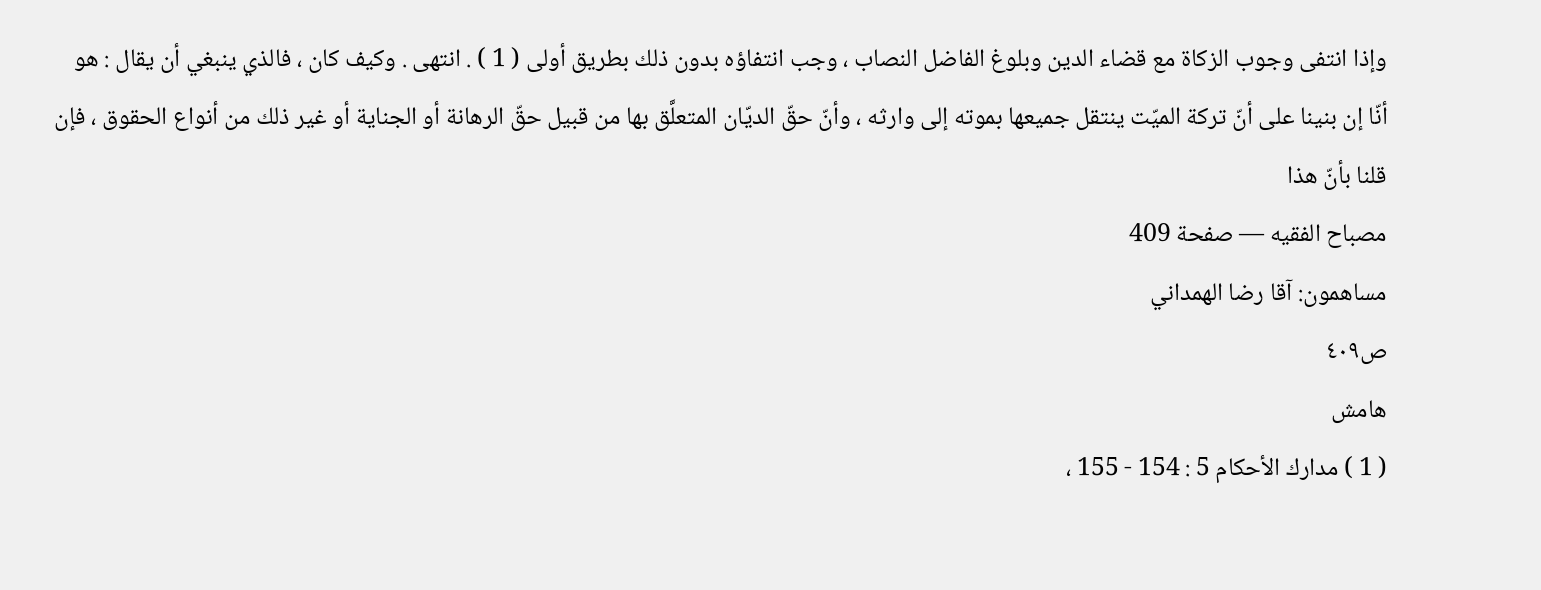وإذا انتفى وجوب الزكاة مع قضاء الدين وبلوغ الفاضل النصاب ، وجب انتفاؤه بدون ذلك بطريق أولى ( 1 ) . انتهى . وكيف كان ، فالذي ينبغي أن يقال : هو أنّا إن بنينا على أنّ تركة الميّت ينتقل جميعها بموته إلى وارثه ، وأنّ حقّ الديّان المتعلَّق بها من قبيل حقّ الرهانة أو الجناية أو غير ذلك من أنواع الحقوق ، فإن قلنا بأنّ هذا
مصباح الفقيه — صفحة 409
مساهمون: آقا رضا الهمداني
ص٤٠٩
هامش
( 1 ) مدارك الأحكام 5 : 154 - 155 ،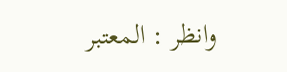وانظر : المعتبر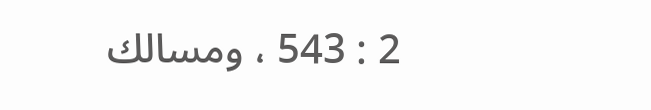2 : 543 ، ومسالك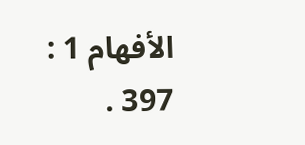الأفهام 1 : 397 .